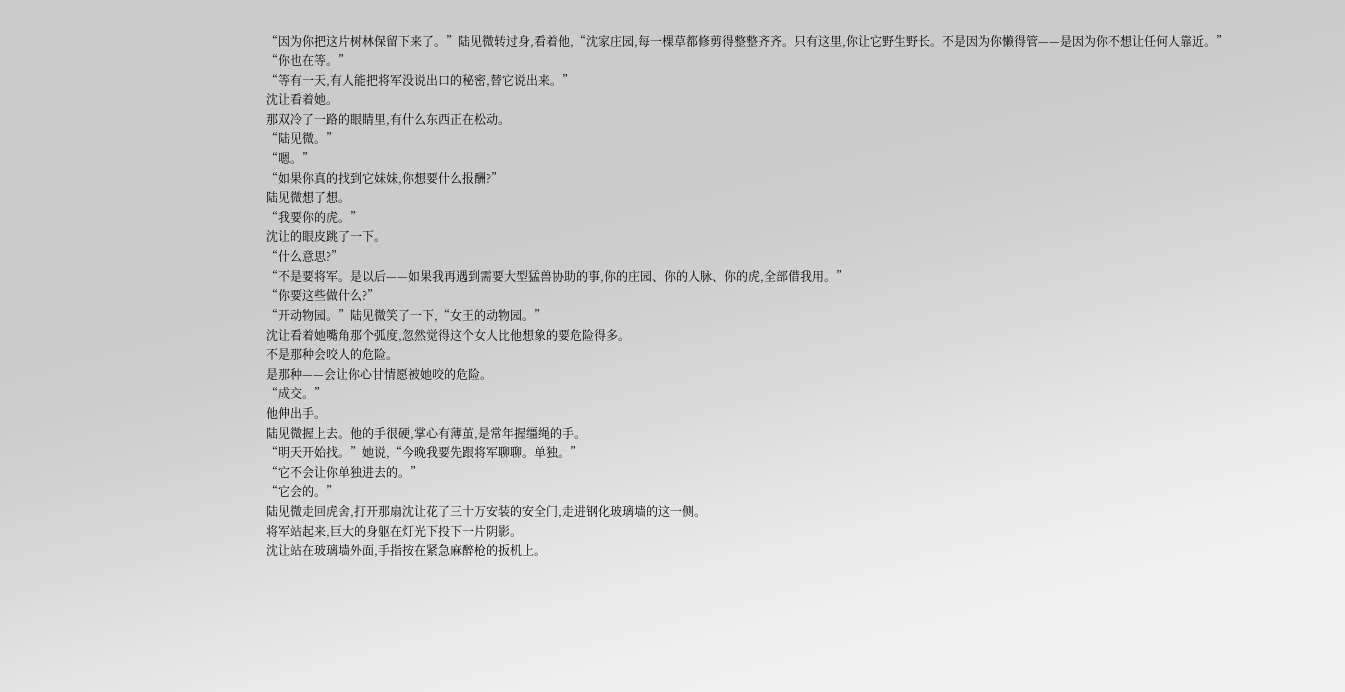“因为你把这片树林保留下来了。”陆见微转过身,看着他,“沈家庄园,每一棵草都修剪得整整齐齐。只有这里,你让它野生野长。不是因为你懒得管——是因为你不想让任何人靠近。”
“你也在等。”
“等有一天,有人能把将军没说出口的秘密,替它说出来。”
沈让看着她。
那双冷了一路的眼睛里,有什么东西正在松动。
“陆见微。”
“嗯。”
“如果你真的找到它妹妹,你想要什么报酬?”
陆见微想了想。
“我要你的虎。”
沈让的眼皮跳了一下。
“什么意思?”
“不是要将军。是以后——如果我再遇到需要大型猛兽协助的事,你的庄园、你的人脉、你的虎,全部借我用。”
“你要这些做什么?”
“开动物园。”陆见微笑了一下,“女王的动物园。”
沈让看着她嘴角那个弧度,忽然觉得这个女人比他想象的要危险得多。
不是那种会咬人的危险。
是那种——会让你心甘情愿被她咬的危险。
“成交。”
他伸出手。
陆见微握上去。他的手很硬,掌心有薄茧,是常年握缰绳的手。
“明天开始找。”她说,“今晚我要先跟将军聊聊。单独。”
“它不会让你单独进去的。”
“它会的。”
陆见微走回虎舍,打开那扇沈让花了三十万安装的安全门,走进钢化玻璃墙的这一侧。
将军站起来,巨大的身躯在灯光下投下一片阴影。
沈让站在玻璃墙外面,手指按在紧急麻醉枪的扳机上。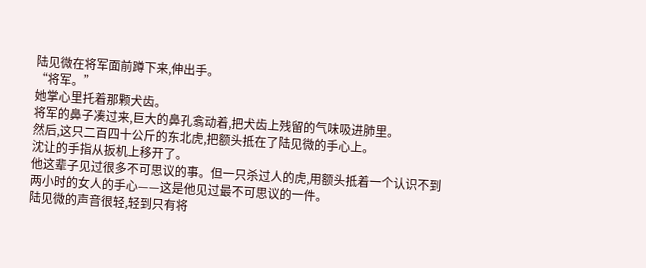陆见微在将军面前蹲下来,伸出手。
“将军。”
她掌心里托着那颗犬齿。
将军的鼻子凑过来,巨大的鼻孔翕动着,把犬齿上残留的气味吸进肺里。
然后,这只二百四十公斤的东北虎,把额头抵在了陆见微的手心上。
沈让的手指从扳机上移开了。
他这辈子见过很多不可思议的事。但一只杀过人的虎,用额头抵着一个认识不到两小时的女人的手心——这是他见过最不可思议的一件。
陆见微的声音很轻,轻到只有将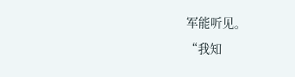军能听见。
“我知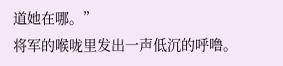道她在哪。”
将军的喉咙里发出一声低沉的呼噜。